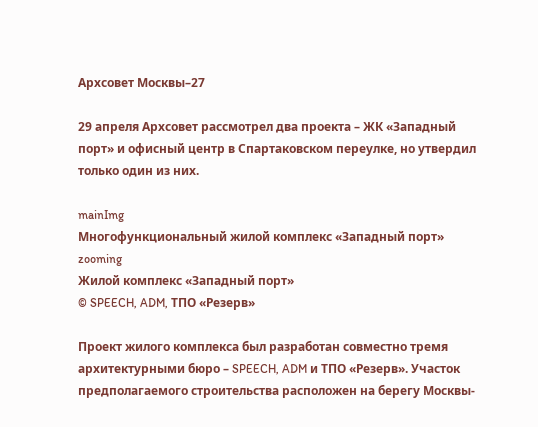Архсовет Москвы–27

29 апреля Архсовет рассмотрел два проекта – ЖК «Западный порт» и офисный центр в Спартаковском переулке, но утвердил только один из них.

mainImg
Многофункциональный жилой комплекс «Западный порт»
zooming
Жилой комплекс «Западный порт»
© SPEECH, ADM, ТПО «Резерв»

Проект жилого комплекса был разработан совместно тремя архитектурными бюро – SPEECH, ADM и ТПО «Резерв». Участок предполагаемого строительства расположен на берегу Москвы-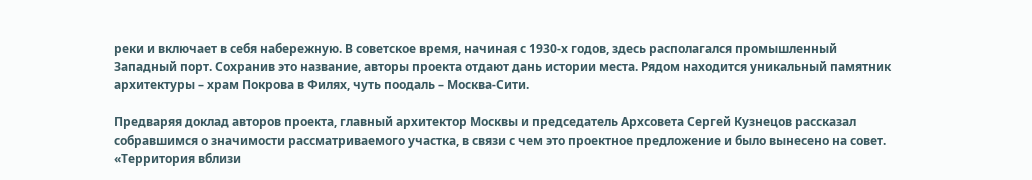реки и включает в себя набережную. В советское время, начиная с 1930-х годов, здесь располагался промышленный Западный порт. Сохранив это название, авторы проекта отдают дань истории места. Рядом находится уникальный памятник архитектуры – храм Покрова в Филях, чуть поодаль – Москва-Сити.

Предваряя доклад авторов проекта, главный архитектор Москвы и председатель Архсовета Сергей Кузнецов рассказал собравшимся о значимости рассматриваемого участка, в связи с чем это проектное предложение и было вынесено на совет. «Территория вблизи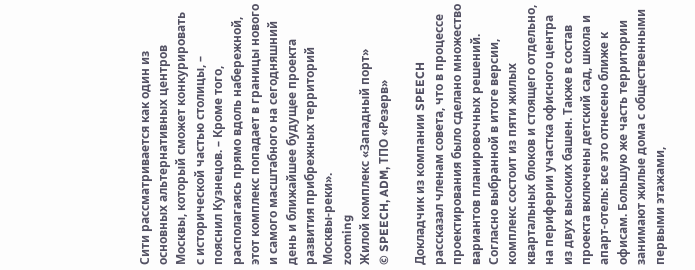Сити рассматривается как один из основных альтернативных центров Москвы, который сможет конкурировать с исторической частью столицы, – пояснил Кузнецов. – Кроме того, располагаясь прямо вдоль набережной, этот комплекс попадает в границы нового и самого масштабного на сегодняшний день и ближайшее будущее проекта развития прибрежных территорий Москвы-реки».
zooming
Жилой комплекс «Западный порт»
© SPEECH, ADM, ТПО «Резерв»

Докладчик из компании SPEECH рассказал членам совета, что в процессе проектирования было сделано множество вариантов планировочных решений. Согласно выбранной в итоге версии, комплекс состоит из пяти жилых квартальных блоков и стоящего отдельно, на периферии участка офисного центра из двух высоких башен. Также в состав проекта включены детский сад, школа и апарт-отель: все это отнесено ближе к офисам. Большую же часть территории занимают жилые дома с общественными первыми этажами,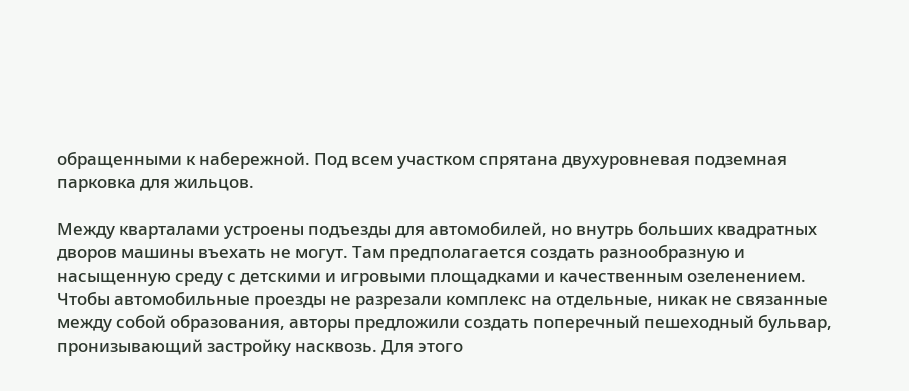обращенными к набережной. Под всем участком спрятана двухуровневая подземная парковка для жильцов.

Между кварталами устроены подъезды для автомобилей, но внутрь больших квадратных дворов машины въехать не могут. Там предполагается создать разнообразную и насыщенную среду с детскими и игровыми площадками и качественным озеленением. Чтобы автомобильные проезды не разрезали комплекс на отдельные, никак не связанные между собой образования, авторы предложили создать поперечный пешеходный бульвар, пронизывающий застройку насквозь. Для этого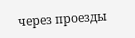через проезды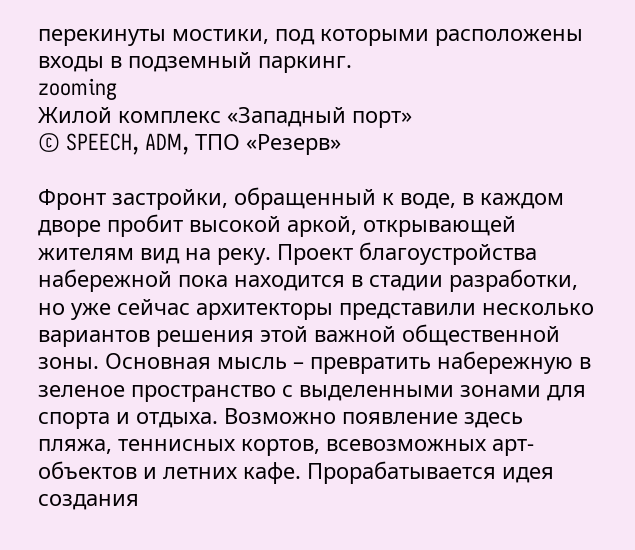перекинуты мостики, под которыми расположены входы в подземный паркинг.
zooming
Жилой комплекс «Западный порт»
© SPEECH, ADM, ТПО «Резерв»

Фронт застройки, обращенный к воде, в каждом дворе пробит высокой аркой, открывающей жителям вид на реку. Проект благоустройства набережной пока находится в стадии разработки, но уже сейчас архитекторы представили несколько вариантов решения этой важной общественной зоны. Основная мысль – превратить набережную в зеленое пространство с выделенными зонами для спорта и отдыха. Возможно появление здесь пляжа, теннисных кортов, всевозможных арт-объектов и летних кафе. Прорабатывается идея создания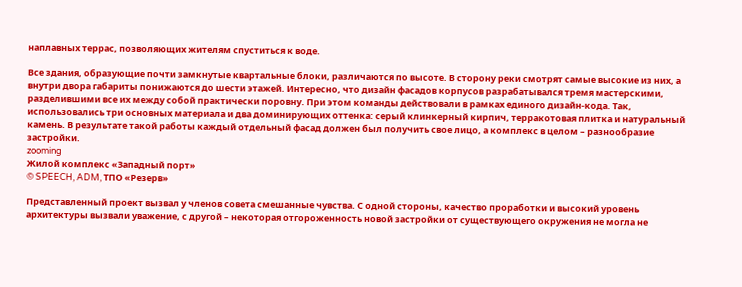наплавных террас, позволяющих жителям спуститься к воде.

Все здания, образующие почти замкнутые квартальные блоки, различаются по высоте. В сторону реки смотрят самые высокие из них, а внутри двора габариты понижаются до шести этажей. Интересно, что дизайн фасадов корпусов разрабатывался тремя мастерскими, разделившими все их между собой практически поровну. При этом команды действовали в рамках единого дизайн-кода. Так, использовались три основных материала и два доминирующих оттенка: серый клинкерный кирпич, терракотовая плитка и натуральный камень. В результате такой работы каждый отдельный фасад должен был получить свое лицо, а комплекс в целом – разнообразие застройки.
zooming
Жилой комплекс «Западный порт»
© SPEECH, ADM, ТПО «Резерв»

Представленный проект вызвал у членов совета смешанные чувства. С одной стороны, качество проработки и высокий уровень архитектуры вызвали уважение, с другой – некоторая отгороженность новой застройки от существующего окружения не могла не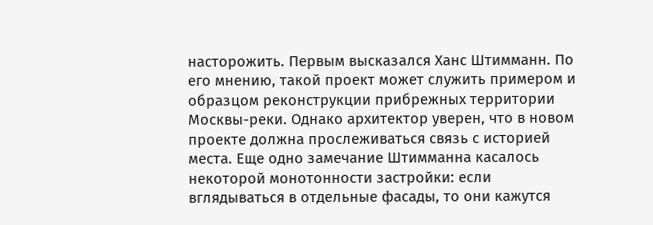насторожить. Первым высказался Ханс Штимманн. По его мнению, такой проект может служить примером и образцом реконструкции прибрежных территории Москвы-реки. Однако архитектор уверен, что в новом проекте должна прослеживаться связь с историей места. Еще одно замечание Штимманна касалось некоторой монотонности застройки: если вглядываться в отдельные фасады, то они кажутся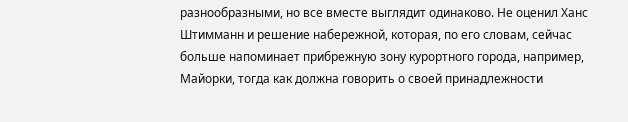разнообразными, но все вместе выглядит одинаково. Не оценил Ханс Штимманн и решение набережной, которая, по его словам, сейчас больше напоминает прибрежную зону курортного города, например, Майорки, тогда как должна говорить о своей принадлежности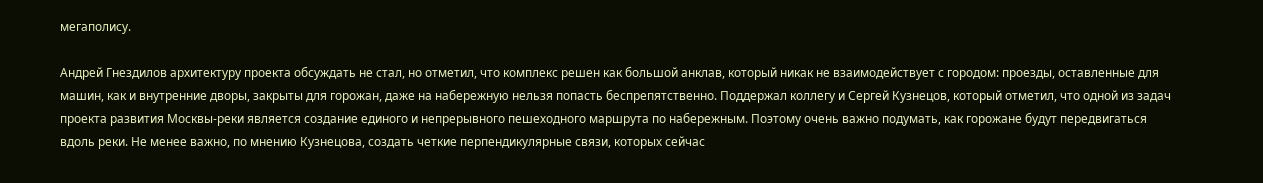мегаполису.

Андрей Гнездилов архитектуру проекта обсуждать не стал, но отметил, что комплекс решен как большой анклав, который никак не взаимодействует с городом: проезды, оставленные для машин, как и внутренние дворы, закрыты для горожан, даже на набережную нельзя попасть беспрепятственно. Поддержал коллегу и Сергей Кузнецов, который отметил, что одной из задач проекта развития Москвы-реки является создание единого и непрерывного пешеходного маршрута по набережным. Поэтому очень важно подумать, как горожане будут передвигаться вдоль реки. Не менее важно, по мнению Кузнецова, создать четкие перпендикулярные связи, которых сейчас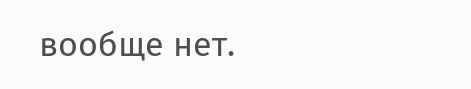вообще нет.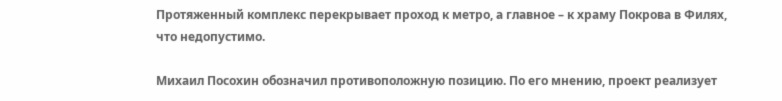Протяженный комплекс перекрывает проход к метро, а главное – к храму Покрова в Филях, что недопустимо.

Михаил Посохин обозначил противоположную позицию. По его мнению, проект реализует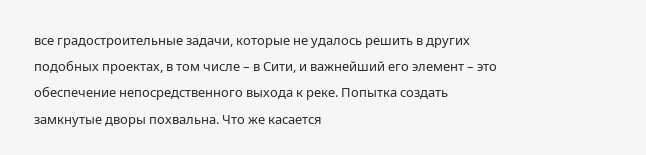все градостроительные задачи, которые не удалось решить в других подобных проектах, в том числе – в Сити, и важнейший его элемент – это обеспечение непосредственного выхода к реке. Попытка создать замкнутые дворы похвальна. Что же касается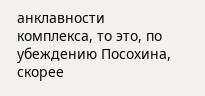анклавности комплекса, то это, по убеждению Посохина, скорее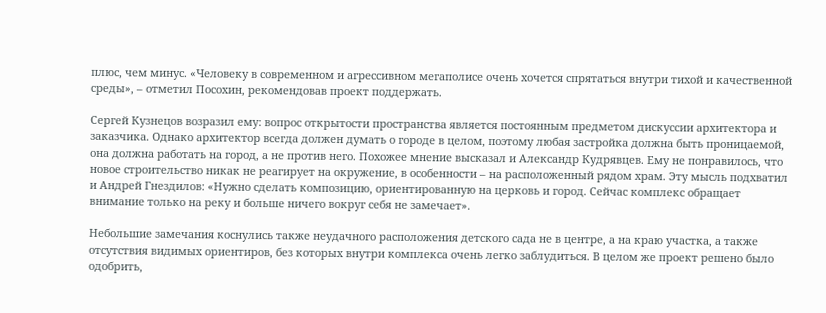плюс, чем минус. «Человеку в современном и агрессивном мегаполисе очень хочется спрятаться внутри тихой и качественной среды», – отметил Посохин, рекомендовав проект поддержать.

Сергей Кузнецов возразил ему: вопрос открытости пространства является постоянным предметом дискуссии архитектора и заказчика. Однако архитектор всегда должен думать о городе в целом, поэтому любая застройка должна быть проницаемой, она должна работать на город, а не против него. Похожее мнение высказал и Александр Кудрявцев. Ему не понравилось, что новое строительство никак не реагирует на окружение, в особенности – на расположенный рядом храм. Эту мысль подхватил и Андрей Гнездилов: «Нужно сделать композицию, ориентированную на церковь и город. Сейчас комплекс обращает внимание только на реку и больше ничего вокруг себя не замечает».

Небольшие замечания коснулись также неудачного расположения детского сада не в центре, а на краю участка, а также отсутствия видимых ориентиров, без которых внутри комплекса очень легко заблудиться. В целом же проект решено было одобрить,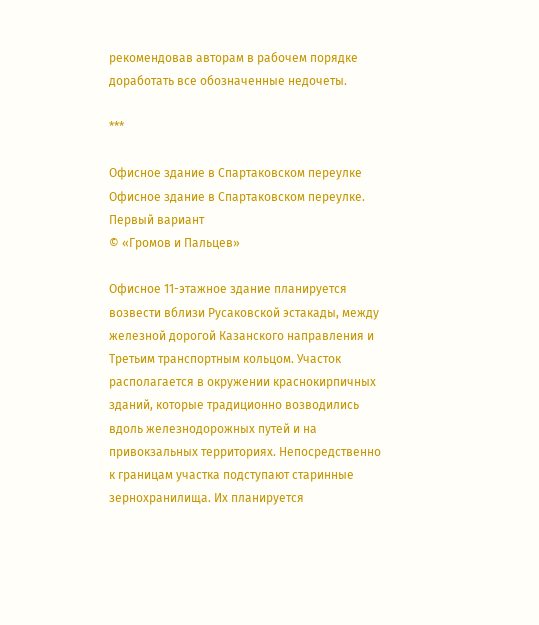рекомендовав авторам в рабочем порядке доработать все обозначенные недочеты.

***

Офисное здание в Спартаковском переулке
Офисное здание в Спартаковском переулке. Первый вариант
© «Громов и Пальцев»

Офисное 11-этажное здание планируется возвести вблизи Русаковской эстакады, между железной дорогой Казанского направления и Третьим транспортным кольцом. Участок располагается в окружении краснокирпичных зданий, которые традиционно возводились вдоль железнодорожных путей и на привокзальных территориях. Непосредственно к границам участка подступают старинные зернохранилища. Их планируется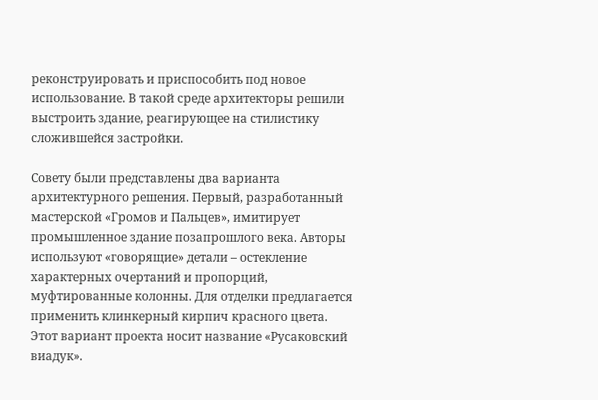реконструировать и приспособить под новое использование. В такой среде архитекторы решили выстроить здание, реагирующее на стилистику сложившейся застройки.

Совету были представлены два варианта архитектурного решения. Первый, разработанный мастерской «Громов и Пальцев», имитирует промышленное здание позапрошлого века. Авторы используют «говорящие» детали – остекление характерных очертаний и пропорций, муфтированные колонны. Для отделки предлагается применить клинкерный кирпич красного цвета. Этот вариант проекта носит название «Русаковский виадук».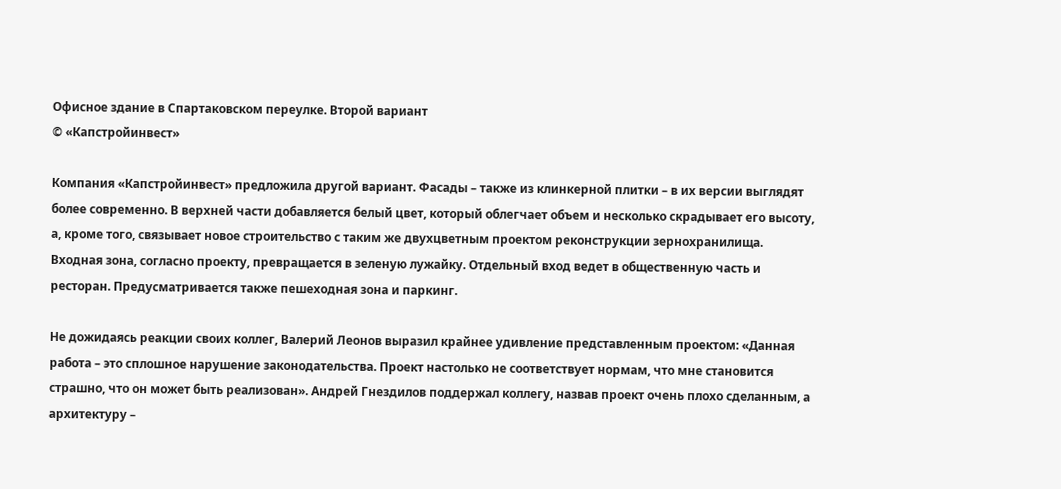Офисное здание в Спартаковском переулке. Второй вариант
© «Капстройинвест»

Компания «Капстройинвест» предложила другой вариант. Фасады – также из клинкерной плитки – в их версии выглядят более современно. В верхней части добавляется белый цвет, который облегчает объем и несколько скрадывает его высоту, а, кроме того, связывает новое строительство с таким же двухцветным проектом реконструкции зернохранилища. Входная зона, согласно проекту, превращается в зеленую лужайку. Отдельный вход ведет в общественную часть и ресторан. Предусматривается также пешеходная зона и паркинг.

Не дожидаясь реакции своих коллег, Валерий Леонов выразил крайнее удивление представленным проектом: «Данная работа – это сплошное нарушение законодательства. Проект настолько не соответствует нормам, что мне становится страшно, что он может быть реализован». Андрей Гнездилов поддержал коллегу, назвав проект очень плохо сделанным, а архитектуру –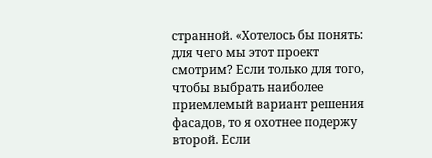странной. «Хотелось бы понять: для чего мы этот проект смотрим? Если только для того, чтобы выбрать наиболее приемлемый вариант решения фасадов, то я охотнее подержу второй. Если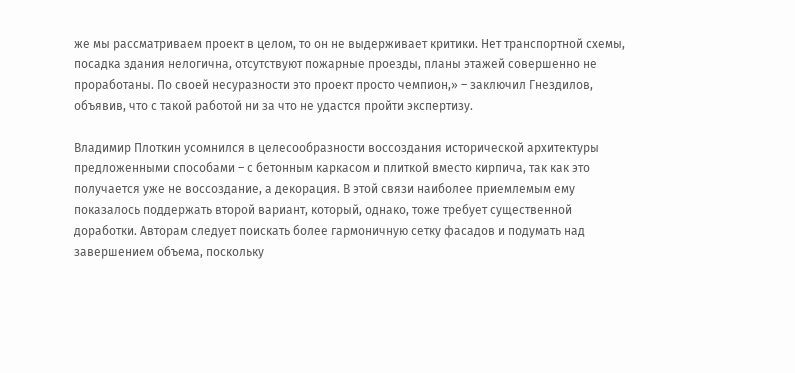же мы рассматриваем проект в целом, то он не выдерживает критики. Нет транспортной схемы, посадка здания нелогична, отсутствуют пожарные проезды, планы этажей совершенно не проработаны. По своей несуразности это проект просто чемпион,» – заключил Гнездилов, объявив, что с такой работой ни за что не удастся пройти экспертизу.

Владимир Плоткин усомнился в целесообразности воссоздания исторической архитектуры предложенными способами – с бетонным каркасом и плиткой вместо кирпича, так как это получается уже не воссоздание, а декорация. В этой связи наиболее приемлемым ему показалось поддержать второй вариант, который, однако, тоже требует существенной доработки. Авторам следует поискать более гармоничную сетку фасадов и подумать над завершением объема, поскольку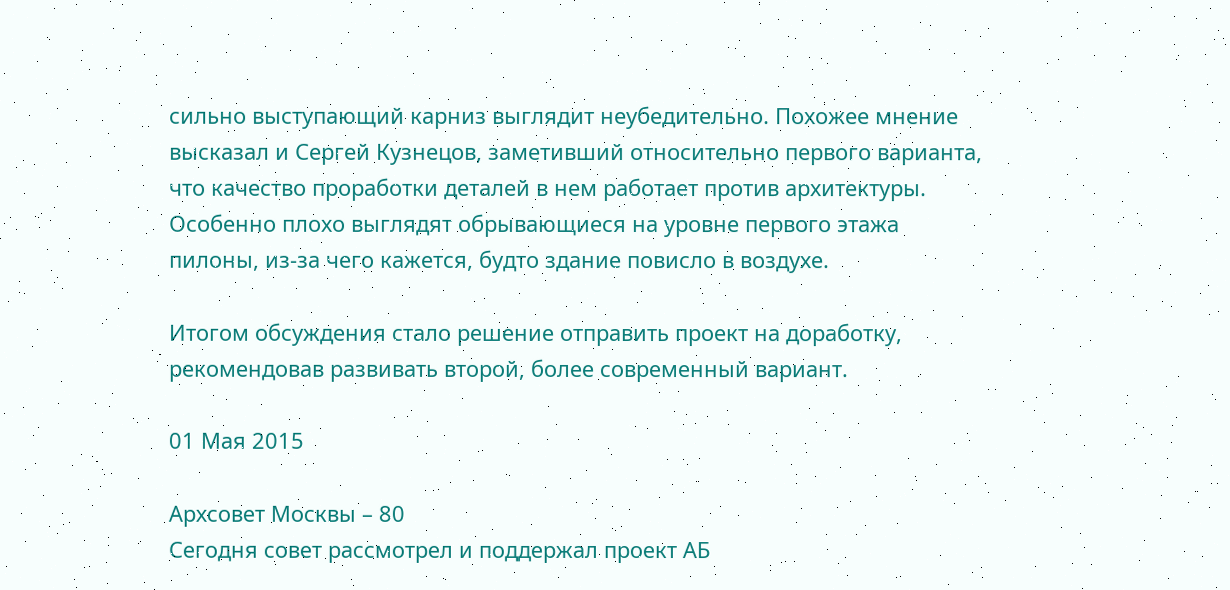сильно выступающий карниз выглядит неубедительно. Похожее мнение высказал и Сергей Кузнецов, заметивший относительно первого варианта, что качество проработки деталей в нем работает против архитектуры. Особенно плохо выглядят обрывающиеся на уровне первого этажа пилоны, из-за чего кажется, будто здание повисло в воздухе.

Итогом обсуждения стало решение отправить проект на доработку, рекомендовав развивать второй, более современный вариант.

01 Мая 2015

Архсовет Москвы – 80
Сегодня совет рассмотрел и поддержал проект АБ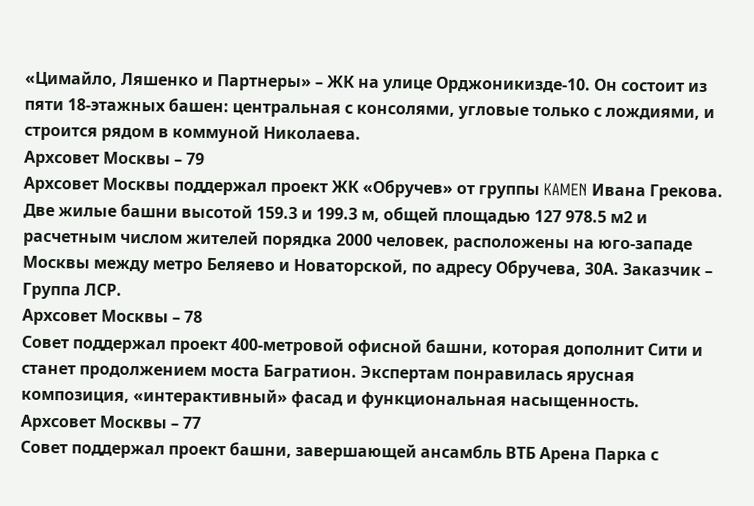«Цимайло, Ляшенко и Партнеры» – ЖК на улице Орджоникизде-10. Он состоит из пяти 18-этажных башен: центральная с консолями, угловые только с лождиями, и строится рядом в коммуной Николаева.
Архсовет Москвы – 79
Архсовет Москвы поддержал проект ЖК «Обручев» от группы KAMEN Ивана Грекова. Две жилые башни высотой 159.3 и 199.3 м, общей площадью 127 978.5 м2 и расчетным числом жителей порядка 2000 человек, расположены на юго-западе Москвы между метро Беляево и Новаторской, по адресу Обручева, 30А. Заказчик – Группа ЛСР.
Архсовет Москвы – 78
Совет поддержал проект 400-метровой офисной башни, которая дополнит Сити и станет продолжением моста Багратион. Экспертам понравилась ярусная композиция, «интерактивный» фасад и функциональная насыщенность.
Архсовет Москвы – 77
Совет поддержал проект башни, завершающей ансамбль ВТБ Арена Парка с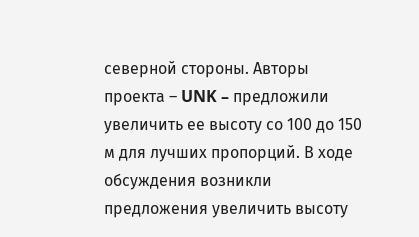северной стороны. Авторы проекта – UNK – предложили увеличить ее высоту со 100 до 150 м для лучших пропорций. В ходе обсуждения возникли предложения увеличить высоту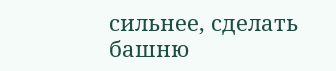сильнее, сделать башню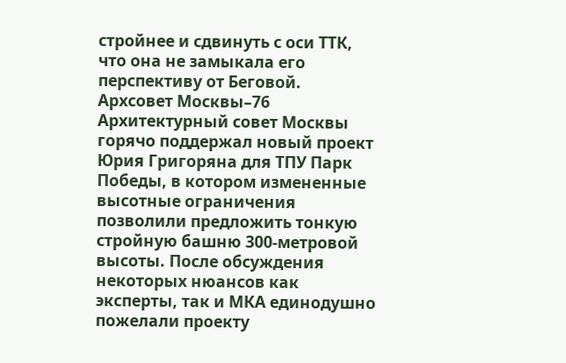стройнее и сдвинуть с оси ТТК, что она не замыкала его перспективу от Беговой.
Архсовет Москвы–76
Архитектурный совет Москвы горячо поддержал новый проект Юрия Григоряна для ТПУ Парк Победы, в котором измененные высотные ограничения позволили предложить тонкую стройную башню 300-метровой высоты. После обсуждения некоторых нюансов как эксперты, так и МКА единодушно пожелали проекту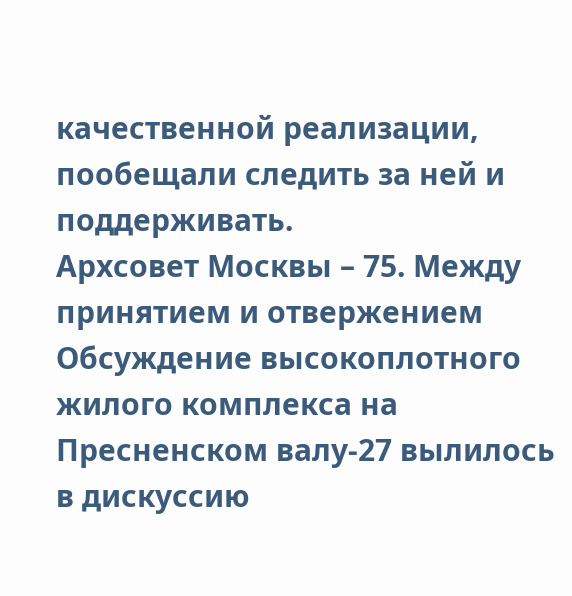качественной реализации, пообещали следить за ней и поддерживать.
Архсовет Москвы – 75. Между принятием и отвержением
Обсуждение высокоплотного жилого комплекса на Пресненском валу-27 вылилось в дискуссию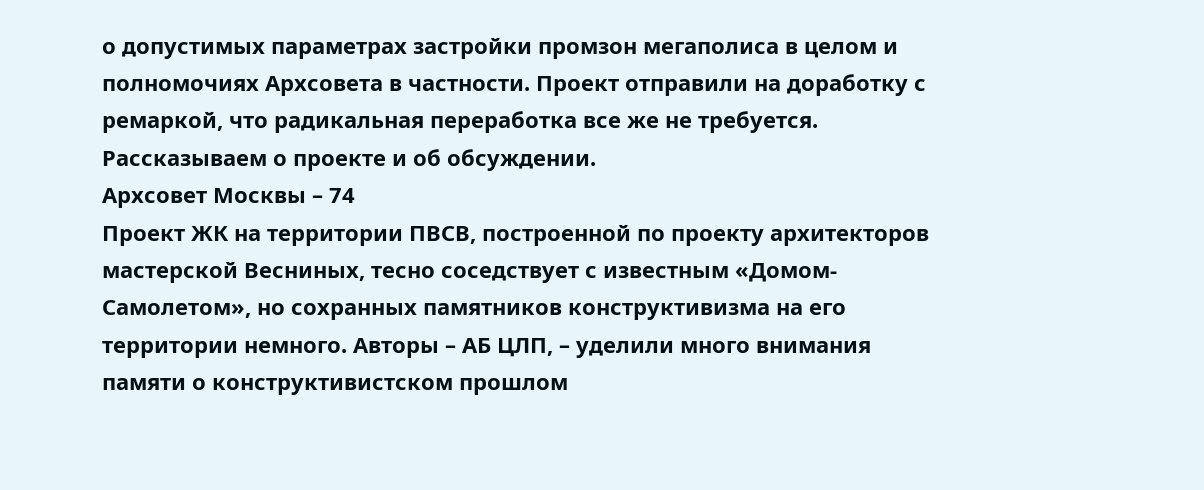о допустимых параметрах застройки промзон мегаполиса в целом и полномочиях Архсовета в частности. Проект отправили на доработку с ремаркой, что радикальная переработка все же не требуется. Рассказываем о проекте и об обсуждении.
Архсовет Москвы – 74
Проект ЖК на территории ПВСВ, построенной по проекту архитекторов мастерской Весниных, тесно соседствует с известным «Домом-Самолетом», но сохранных памятников конструктивизма на его территории немного. Авторы – АБ ЦЛП, – уделили много внимания памяти о конструктивистском прошлом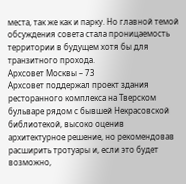места, так же как и парку. Но главной темой обсуждения совета стала проницаемость территории в будущем хотя бы для транзитного прохода.
Архсовет Москвы – 73
Архсовет поддержал проект здания ресторанного комплекса на Тверском бульваре рядом с бывшей Некрасовской библиотекой, высоко оценив архитектурное решение, но рекомендовав расширить тротуары и, если это будет возможно,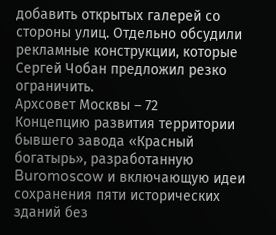добавить открытых галерей со стороны улиц. Отдельно обсудили рекламные конструкции, которые Сергей Чобан предложил резко ограничить.
Архсовет Москвы – 72
Концепцию развития территории бывшего завода «Красный богатырь», разработанную Buromoscow и включающую идеи сохранения пяти исторических зданий без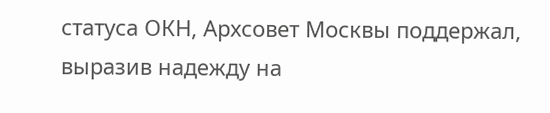статуса ОКН, Архсовет Москвы поддержал, выразив надежду на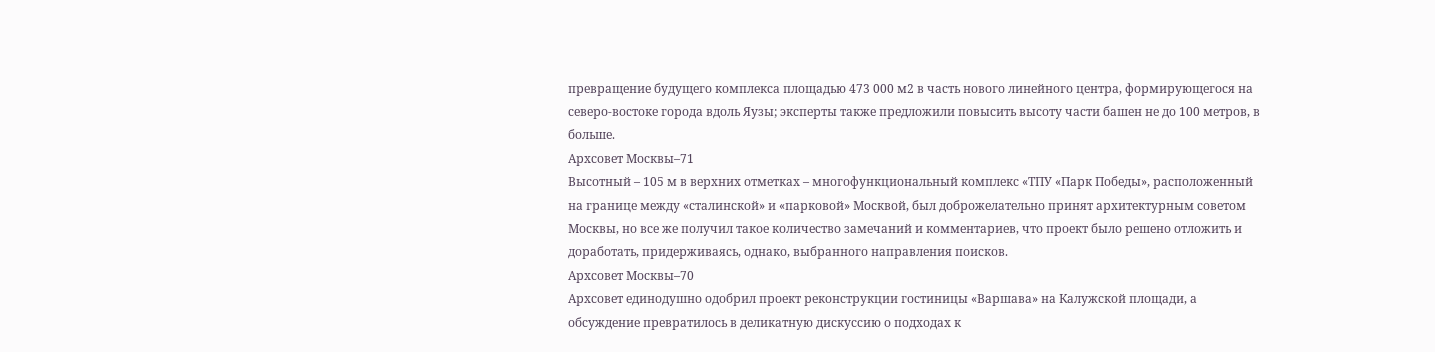превращение будущего комплекса площадью 473 000 м2 в часть нового линейного центра, формирующегося на северо-востоке города вдоль Яузы; эксперты также предложили повысить высоту части башен не до 100 метров, в больше.
Архсовет Москвы–71
Высотный – 105 м в верхних отметках – многофункциональный комплекс «ТПУ «Парк Победы», расположенный на границе между «сталинской» и «парковой» Москвой, был доброжелательно принят архитектурным советом Москвы, но все же получил такое количество замечаний и комментариев, что проект было решено отложить и доработать, придерживаясь, однако, выбранного направления поисков.
Архсовет Москвы–70
Архсовет единодушно одобрил проект реконструкции гостиницы «Варшава» на Калужской площади, а обсуждение превратилось в деликатную дискуссию о подходах к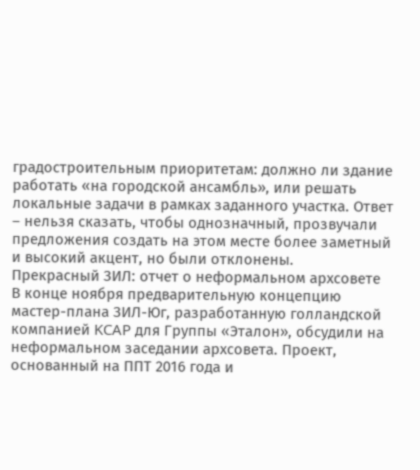градостроительным приоритетам: должно ли здание работать «на городской ансамбль», или решать локальные задачи в рамках заданного участка. Ответ – нельзя сказать, чтобы однозначный, прозвучали предложения создать на этом месте более заметный и высокий акцент, но были отклонены.
Прекрасный ЗИЛ: отчет о неформальном архсовете
В конце ноября предварительную концепцию мастер-плана ЗИЛ-Юг, разработанную голландской компанией KCAP для Группы «Эталон», обсудили на неформальном заседании архсовета. Проект, основанный на ППТ 2016 года и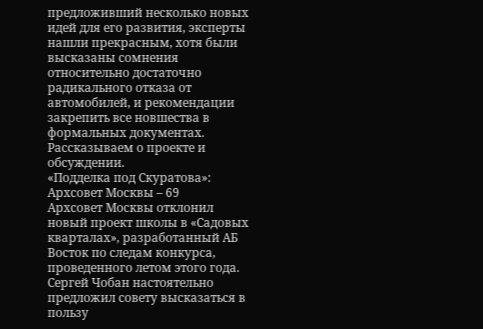предложивший несколько новых идей для его развития, эксперты нашли прекрасным, хотя были высказаны сомнения относительно достаточно радикального отказа от автомобилей, и рекомендации закрепить все новшества в формальных документах. Рассказываем о проекте и обсуждении.
«Подделка под Скуратова»: Архсовет Москвы – 69
Архсовет Москвы отклонил новый проект школы в «Садовых кварталах», разработанный АБ Восток по следам конкурса, проведенного летом этого года. Сергей Чобан настоятельно предложил совету высказаться в пользу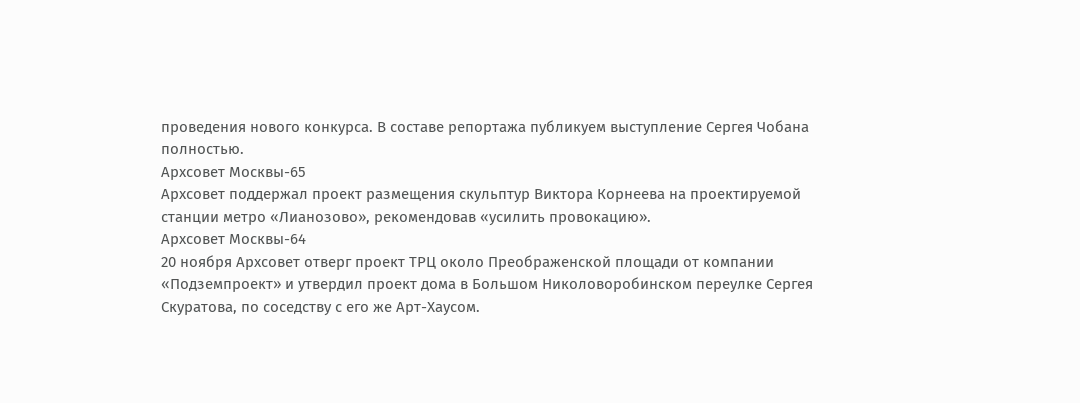проведения нового конкурса. В составе репортажа публикуем выступление Сергея Чобана полностью.
Архсовет Москвы-65
Архсовет поддержал проект размещения скульптур Виктора Корнеева на проектируемой станции метро «Лианозово», рекомендовав «усилить провокацию».
Архсовет Москвы-64
20 ноября Архсовет отверг проект ТРЦ около Преображенской площади от компании «Подземпроект» и утвердил проект дома в Большом Николоворобинском переулке Сергея Скуратова, по соседству с его же Арт-Хаусом.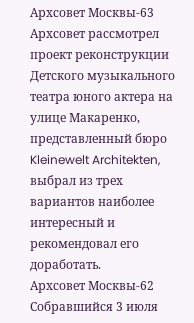Архсовет Москвы-63
Архсовет рассмотрел проект реконструкции Детского музыкального театра юного актера на улице Макаренко, представленный бюро Kleinewelt Architekten, выбрал из трех вариантов наиболее интересный и рекомендовал его доработать.
Архсовет Москвы-62
Собравшийся 3 июля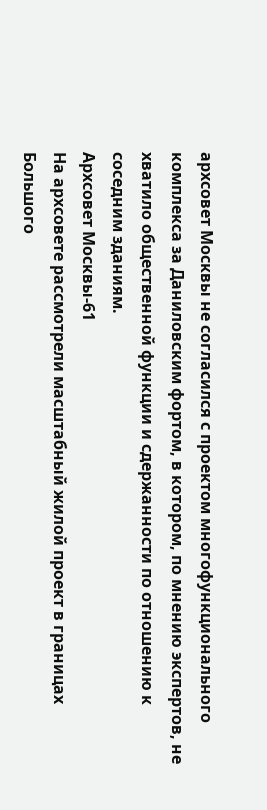архсовет Москвы не согласился с проектом многофункционального комплекса за Даниловским фортом, в котором, по мнению экспертов, не хватило общественной функции и сдержанности по отношению к соседним зданиям.
Архсовет Москвы-61
На архсовете рассмотрели масштабный жилой проект в границах Большого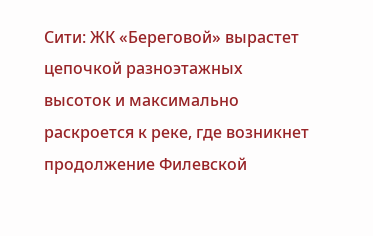Сити: ЖК «Береговой» вырастет цепочкой разноэтажных высоток и максимально раскроется к реке, где возникнет продолжение Филевской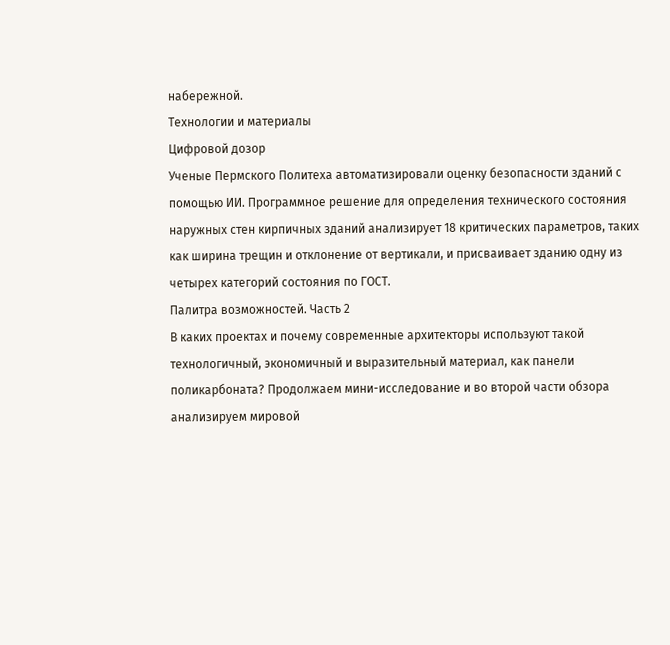набережной.
Технологии и материалы
Цифровой дозор
Ученые Пермского Политеха автоматизировали оценку безопасности зданий с помощью ИИ. Программное решение для определения технического состояния наружных стен кирпичных зданий анализирует 18 критических параметров, таких как ширина трещин и отклонение от вертикали, и присваивает зданию одну из четырех категорий состояния по ГОСТ.
Палитра возможностей. Часть 2
В каких проектах и почему современные архитекторы используют такой технологичный, экономичный и выразительный материал, как панели поликарбоната? Продолжаем мини-исследование и во второй части обзора анализируем мировой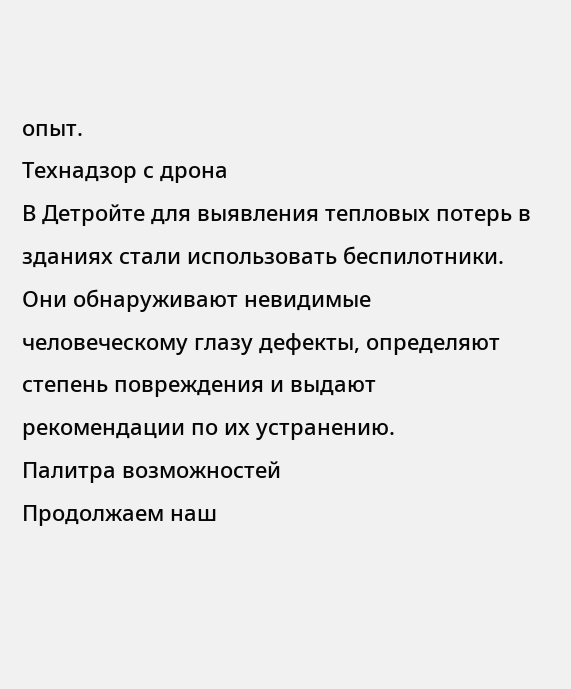опыт.
Технадзор с дрона
В Детройте для выявления тепловых потерь в зданиях стали использовать беспилотники. Они обнаруживают невидимые человеческому глазу дефекты, определяют степень повреждения и выдают рекомендации по их устранению.
Палитра возможностей
Продолжаем наш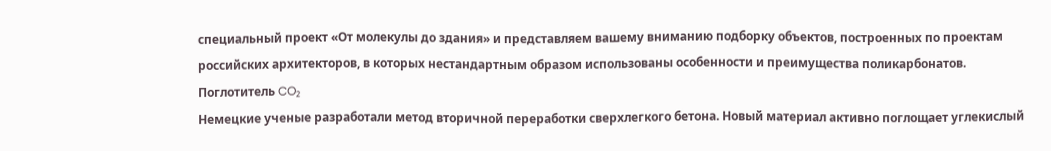специальный проект «От молекулы до здания» и представляем вашему вниманию подборку объектов, построенных по проектам российских архитекторов, в которых нестандартным образом использованы особенности и преимущества поликарбонатов.
Поглотитель CO₂
Немецкие ученые разработали метод вторичной переработки сверхлегкого бетона. Новый материал активно поглощает углекислый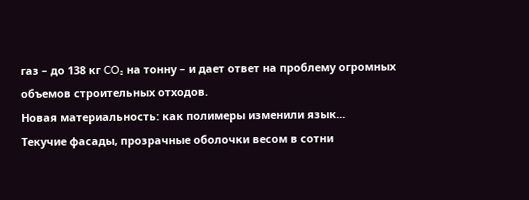газ – до 138 кг CO₂ на тонну – и дает ответ на проблему огромных объемов строительных отходов.
Новая материальность: как полимеры изменили язык...
Текучие фасады, прозрачные оболочки весом в сотни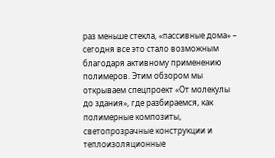раз меньше стекла, «пассивные дома» – сегодня все это стало возможным благодаря активному применению полимеров. Этим обзором мы открываем спецпроект «От молекулы до здания», где разбираемся, как полимерные композиты, светопрозрачные конструкции и теплоизоляционные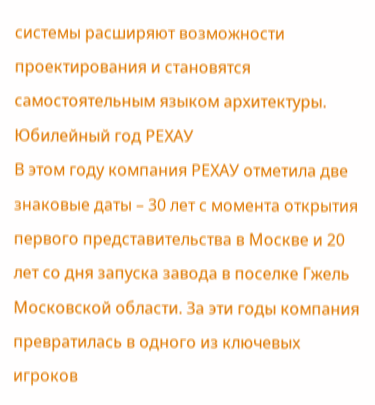системы расширяют возможности проектирования и становятся самостоятельным языком архитектуры.
Юбилейный год РЕХАУ
В этом году компания РЕХАУ отметила две знаковые даты – 30 лет с момента открытия первого представительства в Москве и 20 лет со дня запуска завода в поселке Гжель Московской области. За эти годы компания превратилась в одного из ключевых игроков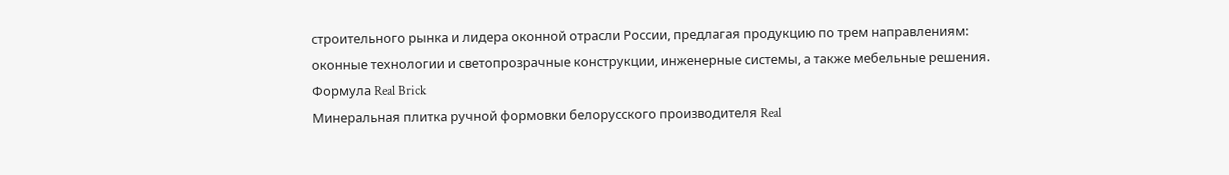строительного рынка и лидера оконной отрасли России, предлагая продукцию по трем направлениям: оконные технологии и светопрозрачные конструкции, инженерные системы, а также мебельные решения.
Формула Real Brick
Минеральная плитка ручной формовки белорусского производителя Real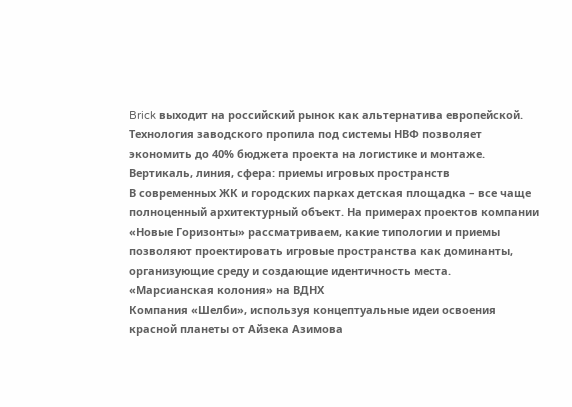Brick выходит на российский рынок как альтернатива европейской. Технология заводского пропила под системы НВФ позволяет экономить до 40% бюджета проекта на логистике и монтаже.
Вертикаль, линия, сфера: приемы игровых пространств
В современных ЖК и городских парках детская площадка – все чаще полноценный архитектурный объект. На примерах проектов компании «Новые Горизонты» рассматриваем, какие типологии и приемы позволяют проектировать игровые пространства как доминанты, организующие среду и создающие идентичность места.
«Марсианская колония» на ВДНХ
Компания «Шелби», используя концептуальные идеи освоения красной планеты от Айзека Азимова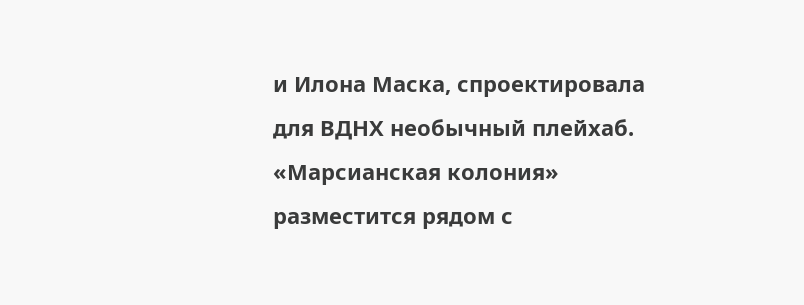и Илона Маска, спроектировала для ВДНХ необычный плейхаб. «Марсианская колония» разместится рядом с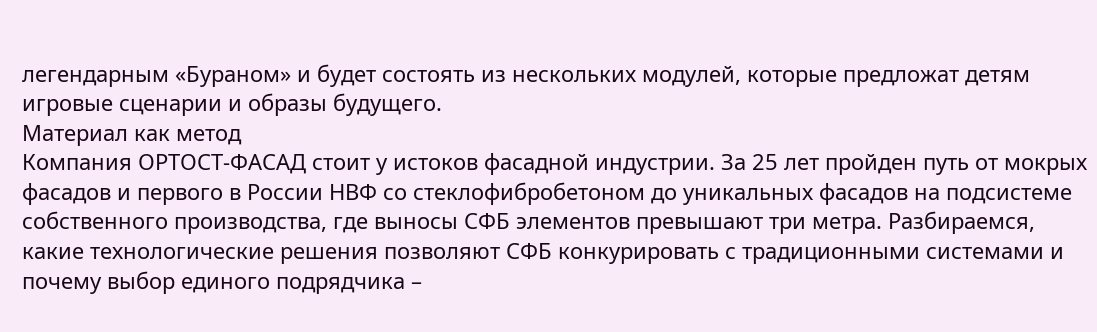легендарным «Бураном» и будет состоять из нескольких модулей, которые предложат детям игровые сценарии и образы будущего.
Материал как метод
Компания ОРТОСТ-ФАСАД стоит у истоков фасадной индустрии. За 25 лет пройден путь от мокрых фасадов и первого в России НВФ со стеклофибробетоном до уникальных фасадов на подсистеме собственного производства, где выносы СФБ элементов превышают три метра. Разбираемся, какие технологические решения позволяют СФБ конкурировать с традиционными системами и почему выбор единого подрядчика –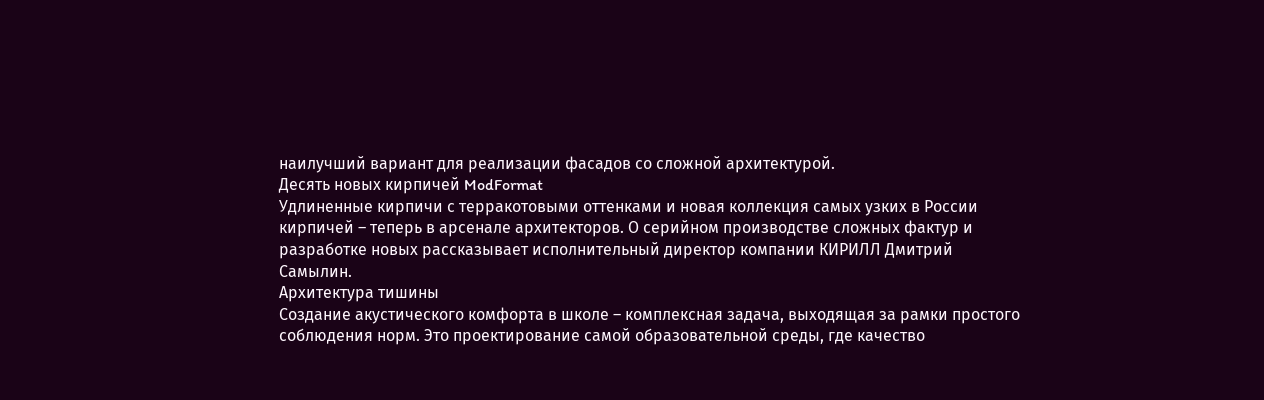наилучший вариант для реализации фасадов со сложной архитектурой.
Десять новых кирпичей ModFormat
Удлиненные кирпичи с терракотовыми оттенками и новая коллекция самых узких в России кирпичей – теперь в арсенале архитекторов. О серийном производстве сложных фактур и разработке новых рассказывает исполнительный директор компании КИРИЛЛ Дмитрий Самылин.
Архитектура тишины
Создание акустического комфорта в школе – комплексная задача, выходящая за рамки простого соблюдения норм. Это проектирование самой образовательной среды, где качество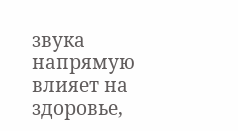звука напрямую влияет на здоровье,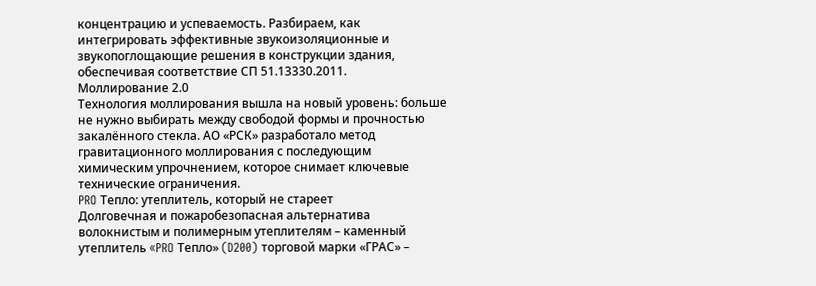концентрацию и успеваемость. Разбираем, как интегрировать эффективные звукоизоляционные и звукопоглощающие решения в конструкции здания, обеспечивая соответствие СП 51.13330.2011.
Моллирование 2.0
Технология моллирования вышла на новый уровень: больше не нужно выбирать между свободой формы и прочностью закалённого стекла. АО «РСК» разработало метод гравитационного моллирования с последующим химическим упрочнением, которое снимает ключевые технические ограничения.
PRO Тепло: утеплитель, который не стареет
Долговечная и пожаробезопасная альтернатива волокнистым и полимерным утеплителям – каменный утеплитель «PRO Тепло» (D200) торговой марки «ГРАС» –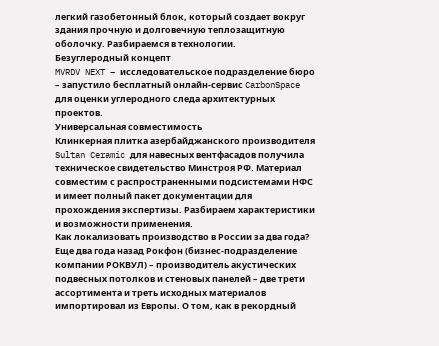легкий газобетонный блок, который создает вокруг здания прочную и долговечную теплозащитную оболочку. Разбираемся в технологии.
Безуглеродный концепт
MVRDV NEXT – исследовательское подразделение бюро – запустило бесплатный онлайн-сервис CarbonSpace для оценки углеродного следа архитектурных проектов.
Универсальная совместимость
Клинкерная плитка азербайджанского производителя Sultan Ceramic для навесных вентфасадов получила техническое свидетельство Минстроя РФ. Материал совместим с распространенными подсистемами НФС и имеет полный пакет документации для прохождения экспертизы. Разбираем характеристики и возможности применения.
Как локализовать производство в России за два года?
Еще два года назад Рокфон (бизнес-подразделение компании РОКВУЛ) – производитель акустических подвесных потолков и стеновых панелей – две трети ассортимента и треть исходных материалов импортировал из Европы. О том, как в рекордный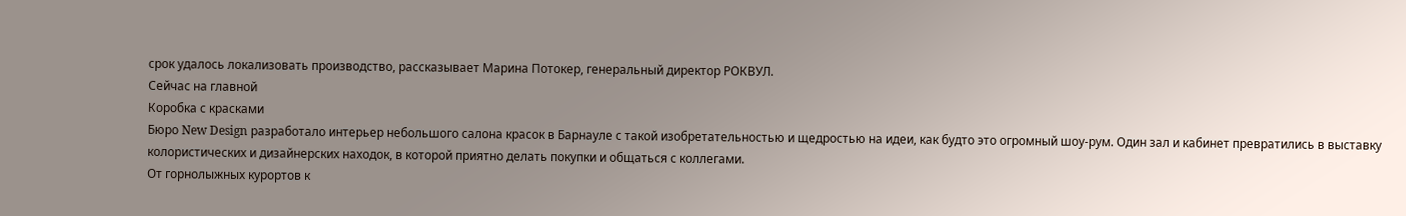срок удалось локализовать производство, рассказывает Марина Потокер, генеральный директор РОКВУЛ.
Сейчас на главной
Коробка с красками
Бюро New Design разработало интерьер небольшого салона красок в Барнауле с такой изобретательностью и щедростью на идеи, как будто это огромный шоу-рум. Один зал и кабинет превратились в выставку колористических и дизайнерских находок, в которой приятно делать покупки и общаться с коллегами.
От горнолыжных курортов к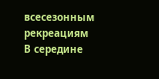всесезонным рекреациям
В середине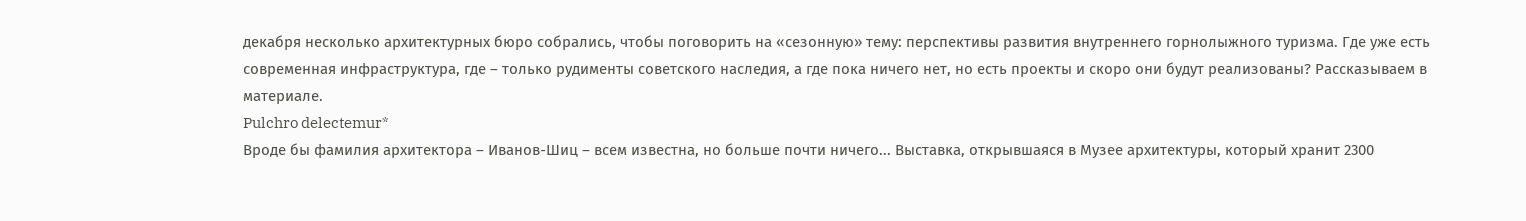декабря несколько архитектурных бюро собрались, чтобы поговорить на «сезонную» тему: перспективы развития внутреннего горнолыжного туризма. Где уже есть современная инфраструктура, где – только рудименты советского наследия, а где пока ничего нет, но есть проекты и скоро они будут реализованы? Рассказываем в материале.
Pulchro delectemur*
Вроде бы фамилия архитектора – Иванов-Шиц – всем известна, но больше почти ничего... Выставка, открывшаяся в Музее архитектуры, который хранит 2300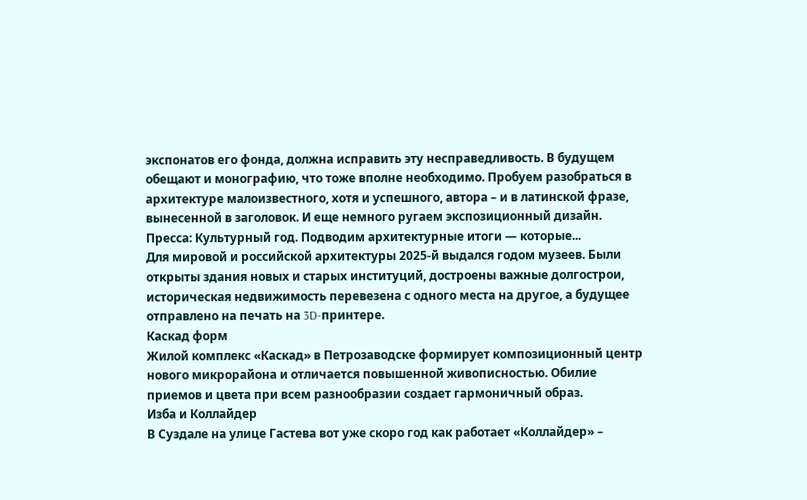экспонатов его фонда, должна исправить эту несправедливость. В будущем обещают и монографию, что тоже вполне необходимо. Пробуем разобраться в архитектуре малоизвестного, хотя и успешного, автора – и в латинской фразе, вынесенной в заголовок. И еще немного ругаем экспозиционный дизайн.
Пресса: Культурный год. Подводим архитектурные итоги — которые...
Для мировой и российской архитектуры 2025-й выдался годом музеев. Были открыты здания новых и старых институций, достроены важные долгострои, историческая недвижимость перевезена с одного места на другое, а будущее отправлено на печать на 3D-принтере.
Каскад форм
Жилой комплекс «Каскад» в Петрозаводске формирует композиционный центр нового микрорайона и отличается повышенной живописностью. Обилие приемов и цвета при всем разнообразии создает гармоничный образ.
Изба и Коллайдер
В Суздале на улице Гастева вот уже скоро год как работает «Коллайдер» –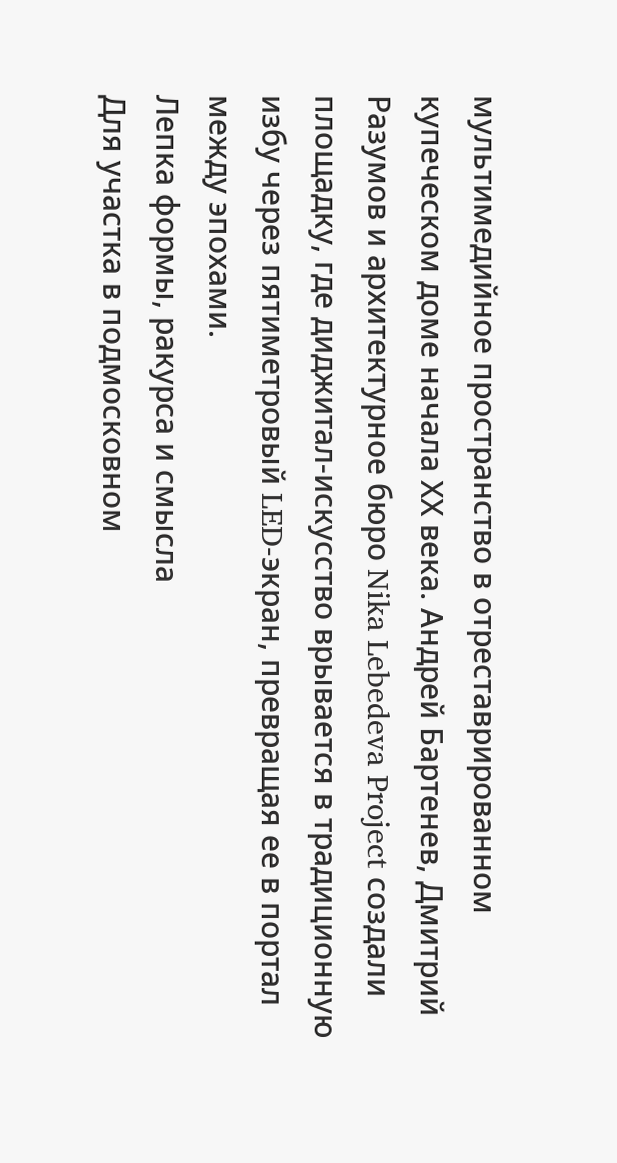мультимедийное пространство в отреставрированном купеческом доме начала ХХ века. Андрей Бартенев, Дмитрий Разумов и архитектурное бюро Nika Lebedeva Project создали площадку, где диджитал-искусство врывается в традиционную избу через пятиметровый LED-экран, превращая ее в портал между эпохами.
Лепка формы, ракурса и смысла
Для участка в подмосковном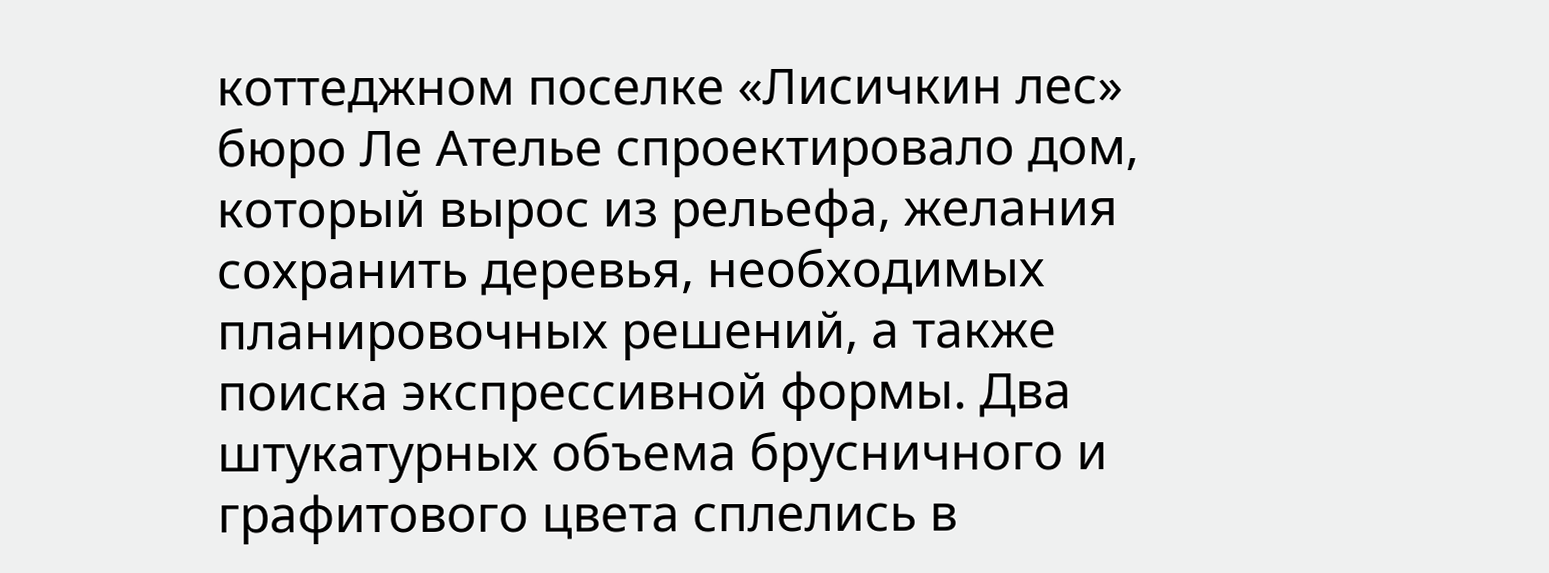коттеджном поселке «Лисичкин лес» бюро Ле Ателье спроектировало дом, который вырос из рельефа, желания сохранить деревья, необходимых планировочных решений, а также поиска экспрессивной формы. Два штукатурных объема брусничного и графитового цвета сплелись в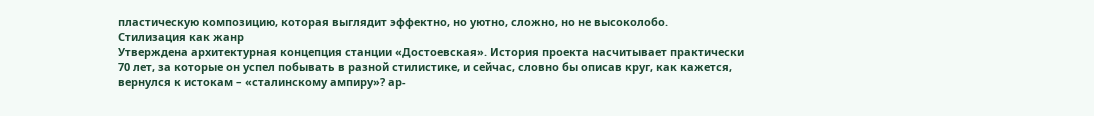пластическую композицию, которая выглядит эффектно, но уютно, сложно, но не высоколобо.
Стилизация как жанр
Утверждена архитектурная концепция станции «Достоевская». История проекта насчитывает практически 70 лет, за которые он успел побывать в разной стилистике, и сейчас, словно бы описав круг, как кажется, вернулся к истокам – «сталинскому ампиру»? ар-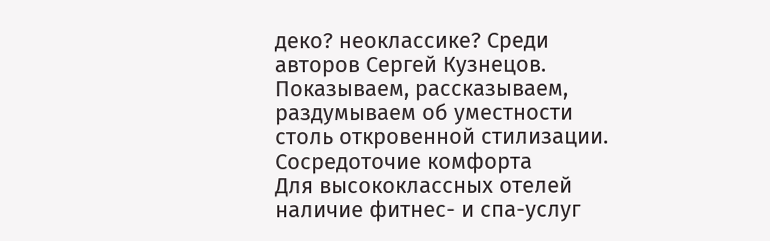деко? неоклассике? Среди авторов Сергей Кузнецов. Показываем, рассказываем, раздумываем об уместности столь откровенной стилизации.
Сосредоточие комфорта
Для высококлассных отелей наличие фитнес- и спа-услуг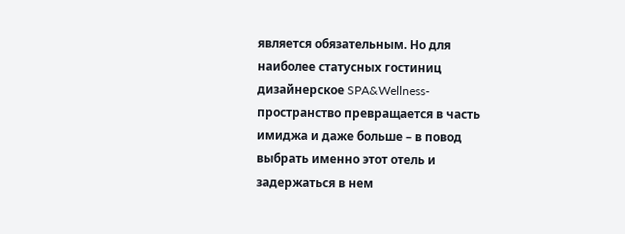является обязательным. Но для наиболее статусных гостиниц дизайнерское SPA&Wellness-пространство превращается в часть имиджа и даже больше – в повод выбрать именно этот отель и задержаться в нем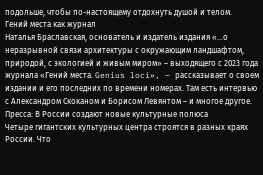подольше, чтобы по-настоящему отдохнуть душой и телом.
Гений места как журнал
Наталья Браславская, основатель и издатель издания «…о неразрывной связи архитектуры с окружающим ландшафтом, природой, с экологией и живым миром» – выходящего с 2023 года журнала «Гений места. Genius loci», – рассказывает о своем издании и его последних по времени номерах. Там есть интервью с Александром Скоканом и Борисом Левянтом – и многое другое.
Пресса: В России создают новые культурные полюса
Четыре гигантских культурных центра строятся в разных краях России. Что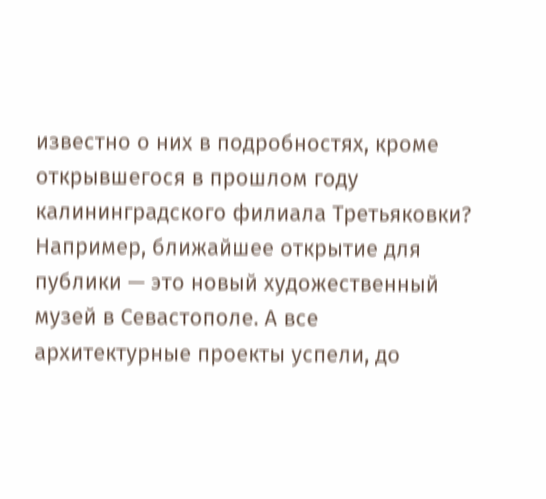известно о них в подробностях, кроме открывшегося в прошлом году калининградского филиала Третьяковки? Например, ближайшее открытие для публики — это новый художественный музей в Севастополе. А все архитектурные проекты успели, до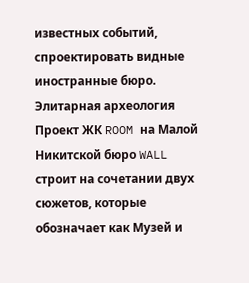известных событий, спроектировать видные иностранные бюро.
Элитарная археология
Проект ЖК ROOM на Малой Никитской бюро WALL строит на сочетании двух сюжетов, которые обозначает как Музей и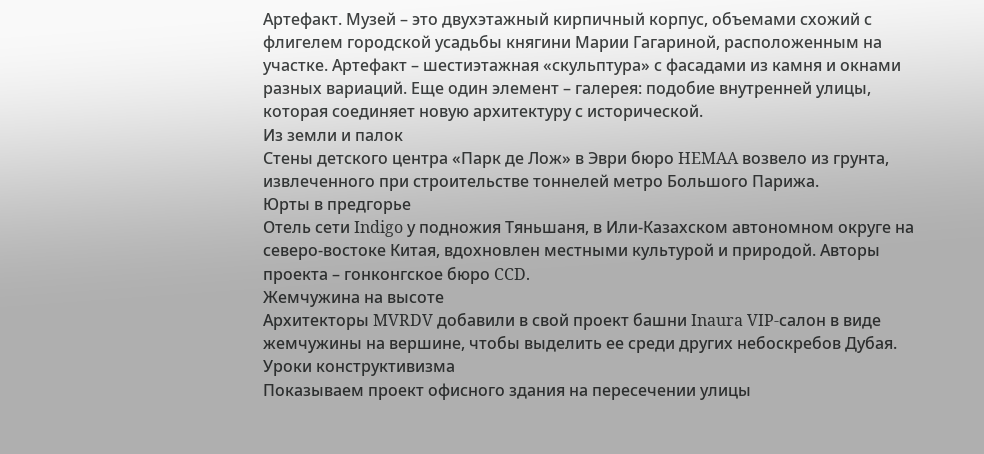Артефакт. Музей – это двухэтажный кирпичный корпус, объемами схожий с флигелем городской усадьбы княгини Марии Гагариной, расположенным на участке. Артефакт – шестиэтажная «скульптура» с фасадами из камня и окнами разных вариаций. Еще один элемент – галерея: подобие внутренней улицы, которая соединяет новую архитектуру с исторической.
Из земли и палок
Стены детского центра «Парк де Лож» в Эври бюро HEMAA возвело из грунта, извлеченного при строительстве тоннелей метро Большого Парижа.
Юрты в предгорье
Отель сети Indigo у подножия Тяньшаня, в Или-Казахском автономном округе на северо-востоке Китая, вдохновлен местными культурой и природой. Авторы проекта – гонконгское бюро CCD.
Жемчужина на высоте
Архитекторы MVRDV добавили в свой проект башни Inaura VIP-салон в виде жемчужины на вершине, чтобы выделить ее среди других небоскребов Дубая.
Уроки конструктивизма
Показываем проект офисного здания на пересечении улицы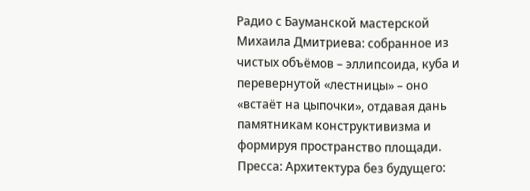Радио с Бауманской мастерской Михаила Дмитриева: собранное из чистых объёмов – эллипсоида, куба и перевернутой «лестницы» – оно «встаёт на цыпочки», отдавая дань памятникам конструктивизма и формируя пространство площади.
Пресса: Архитектура без будущего: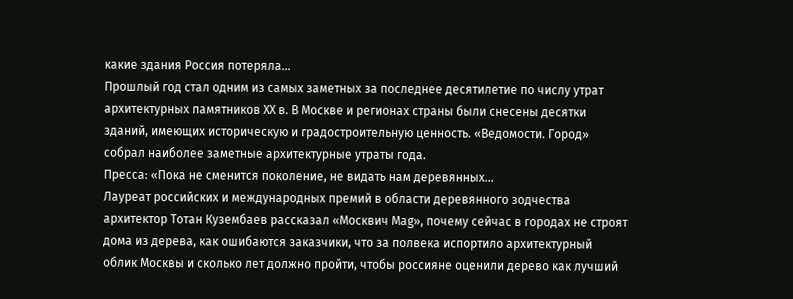какие здания Россия потеряла...
Прошлый год стал одним из самых заметных за последнее десятилетие по числу утрат архитектурных памятников XX в. В Москве и регионах страны были снесены десятки зданий, имеющих историческую и градостроительную ценность. «Ведомости. Город» собрал наиболее заметные архитектурные утраты года.
Пресса: «Пока не сменится поколение, не видать нам деревянных...
Лауреат российских и международных премий в области деревянного зодчества архитектор Тотан Кузембаев рассказал «Москвич Mag», почему сейчас в городах не строят дома из дерева, как ошибаются заказчики, что за полвека испортило архитектурный облик Москвы и сколько лет должно пройти, чтобы россияне оценили дерево как лучший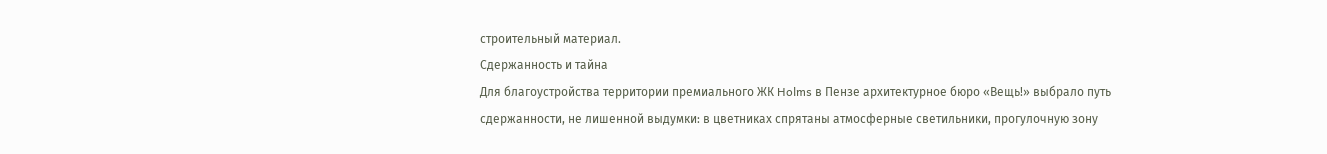строительный материал.
Сдержанность и тайна
Для благоустройства территории премиального ЖК Holms в Пензе архитектурное бюро «Вещь!» выбрало путь сдержанности, не лишенной выдумки: в цветниках спрятаны атмосферные светильники, прогулочную зону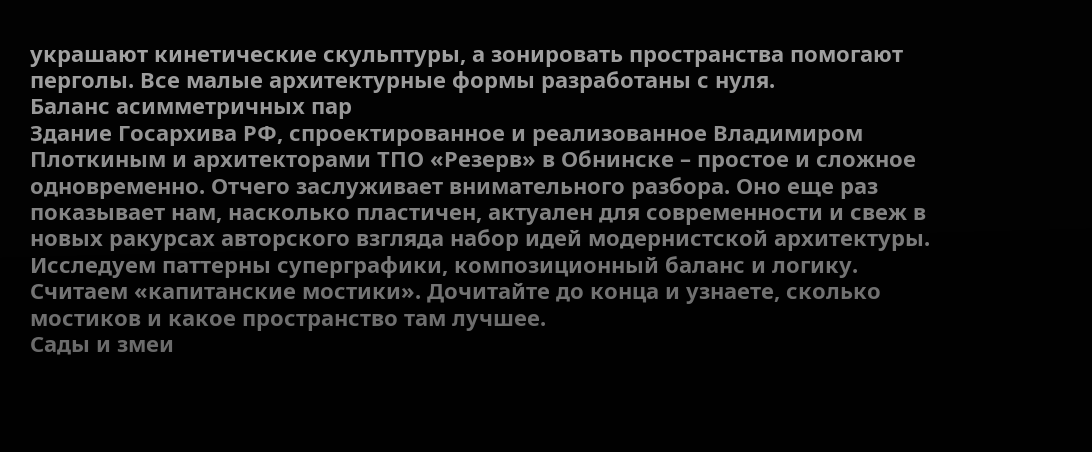украшают кинетические скульптуры, а зонировать пространства помогают перголы. Все малые архитектурные формы разработаны с нуля.
Баланс асимметричных пар
Здание Госархива РФ, спроектированное и реализованное Владимиром Плоткиным и архитекторами ТПО «Резерв» в Обнинске – простое и сложное одновременно. Отчего заслуживает внимательного разбора. Оно еще раз показывает нам, насколько пластичен, актуален для современности и свеж в новых ракурсах авторского взгляда набор идей модернистской архитектуры. Исследуем паттерны суперграфики, композиционный баланс и логику. Считаем «капитанские мостики». Дочитайте до конца и узнаете, сколько мостиков и какое пространство там лучшее.
Сады и змеи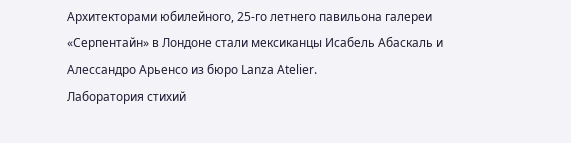Архитекторами юбилейного, 25-го летнего павильона галереи «Серпентайн» в Лондоне стали мексиканцы Исабель Абаскаль и Алессандро Арьенсо из бюро Lanza Atelier.
Лаборатория стихий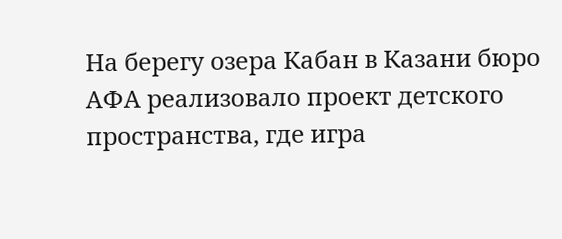На берегу озера Кабан в Казани бюро АФА реализовало проект детского пространства, где игра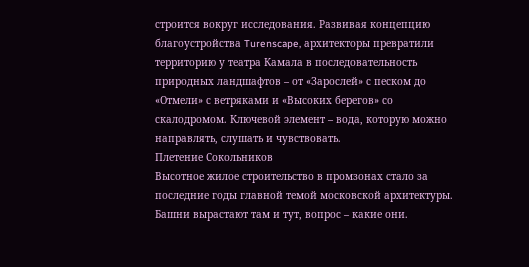строится вокруг исследования. Развивая концепцию благоустройства Turenscape, архитекторы превратили территорию у театра Камала в последовательность природных ландшафтов – от «Зарослей» с песком до «Отмели» с ветряками и «Высоких берегов» со скалодромом. Ключевой элемент – вода, которую можно направлять, слушать и чувствовать.
Плетение Сокольников
Высотное жилое строительство в промзонах стало за последние годы главной темой московской архитектуры. Башни вырастают там и тут, вопрос – какие они.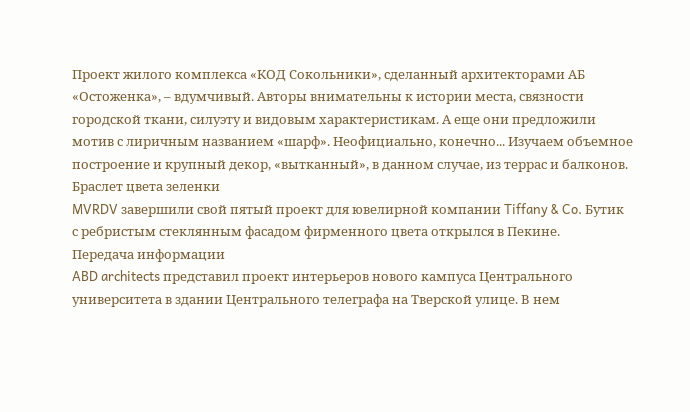Проект жилого комплекса «КОД Сокольники», сделанный архитекторами АБ «Остоженка», – вдумчивый. Авторы внимательны к истории места, связности городской ткани, силуэту и видовым характеристикам. А еще они предложили мотив с лиричным названием «шарф». Неофициально, конечно... Изучаем объемное построение и крупный декор, «вытканный», в данном случае, из террас и балконов.
Браслет цвета зеленки
MVRDV завершили свой пятый проект для ювелирной компании Tiffany & Co. Бутик с ребристым стеклянным фасадом фирменного цвета открылся в Пекине.
Передача информации
ABD architects представил проект интерьеров нового кампуса Центрального университета в здании Центрального телеграфа на Тверской улице. В нем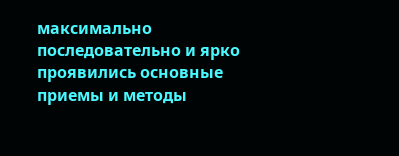максимально последовательно и ярко проявились основные приемы и методы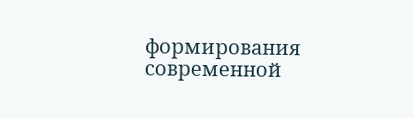формирования современной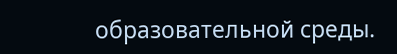образовательной среды.